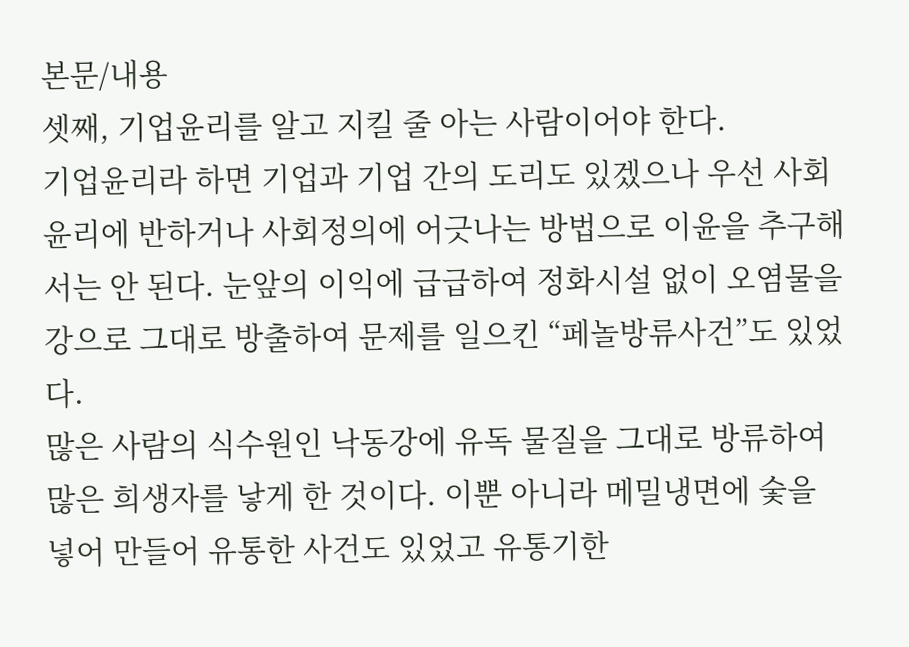본문/내용
셋째, 기업윤리를 알고 지킬 줄 아는 사람이어야 한다.
기업윤리라 하면 기업과 기업 간의 도리도 있겠으나 우선 사회윤리에 반하거나 사회정의에 어긋나는 방법으로 이윤을 추구해서는 안 된다. 눈앞의 이익에 급급하여 정화시설 없이 오염물을 강으로 그대로 방출하여 문제를 일으킨 “페놀방류사건”도 있었다.
많은 사람의 식수원인 낙동강에 유독 물질을 그대로 방류하여 많은 희생자를 낳게 한 것이다. 이뿐 아니라 메밀냉면에 숯을 넣어 만들어 유통한 사건도 있었고 유통기한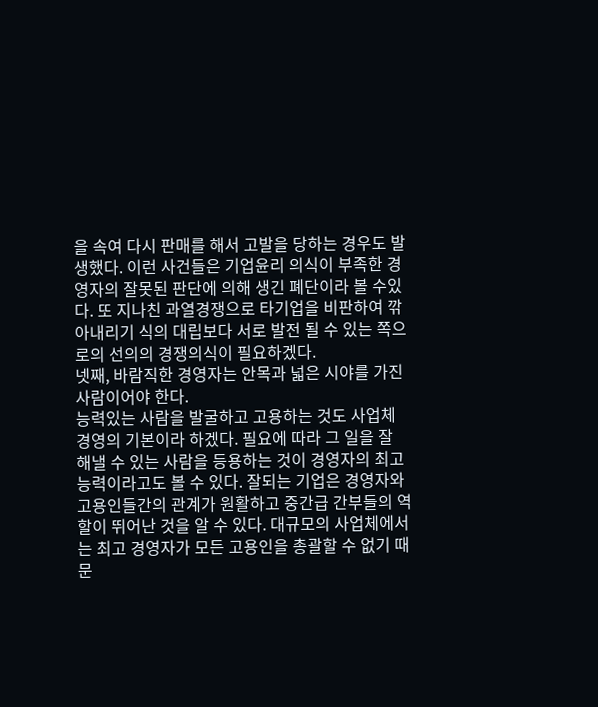을 속여 다시 판매를 해서 고발을 당하는 경우도 발생했다. 이런 사건들은 기업윤리 의식이 부족한 경영자의 잘못된 판단에 의해 생긴 폐단이라 볼 수있다. 또 지나친 과열경쟁으로 타기업을 비판하여 깎아내리기 식의 대립보다 서로 발전 될 수 있는 쪽으로의 선의의 경쟁의식이 필요하겠다.
넷째, 바람직한 경영자는 안목과 넓은 시야를 가진 사람이어야 한다.
능력있는 사람을 발굴하고 고용하는 것도 사업체 경영의 기본이라 하겠다. 필요에 따라 그 일을 잘 해낼 수 있는 사람을 등용하는 것이 경영자의 최고 능력이라고도 볼 수 있다. 잘되는 기업은 경영자와 고용인들간의 관계가 원활하고 중간급 간부들의 역할이 뛰어난 것을 알 수 있다. 대규모의 사업체에서는 최고 경영자가 모든 고용인을 총괄할 수 없기 때문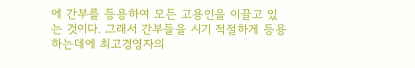에 간부를 등용하여 모든 고용인을 이끌고 있는 것이다. 그래서 간부들을 시기 적절하게 등용하는데에 최고경영자의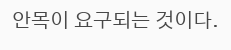안목이 요구되는 것이다.